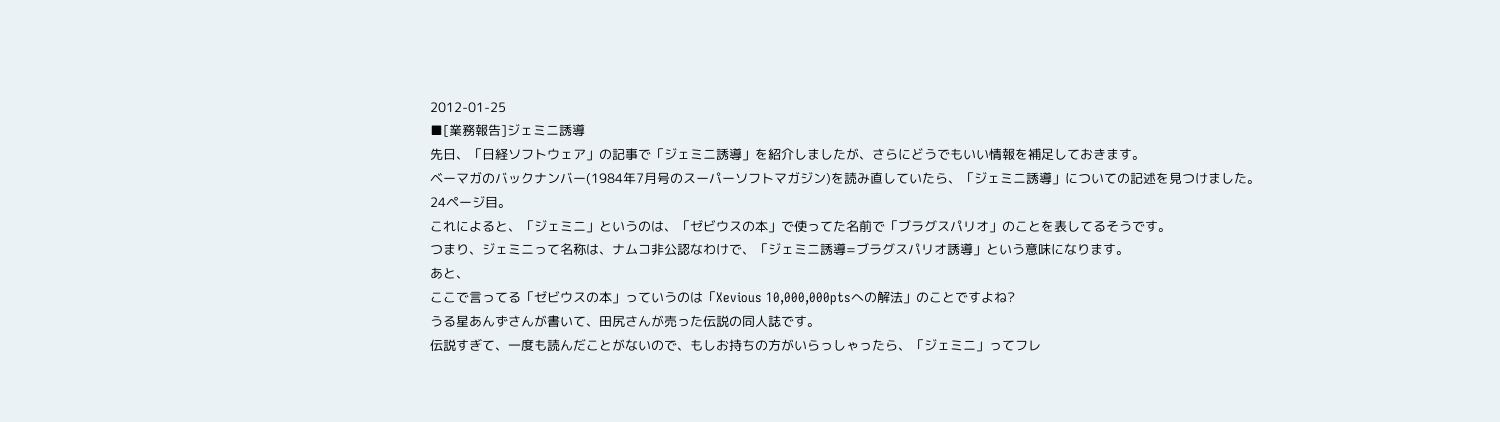2012-01-25
■[業務報告]ジェミニ誘導
先日、「日経ソフトウェア」の記事で「ジェミニ誘導」を紹介しましたが、さらにどうでもいい情報を補足しておきます。
ベーマガのバックナンバー(1984年7月号のスーパーソフトマガジン)を読み直していたら、「ジェミニ誘導」についての記述を見つけました。
24ページ目。
これによると、「ジェミニ」というのは、「ゼビウスの本」で使ってた名前で「ブラグスパリオ」のことを表してるそうです。
つまり、ジェミニって名称は、ナムコ非公認なわけで、「ジェミニ誘導=ブラグスパリオ誘導」という意味になります。
あと、
ここで言ってる「ゼビウスの本」っていうのは「Xevious 10,000,000ptsへの解法」のことですよね?
うる星あんずさんが書いて、田尻さんが売った伝説の同人誌です。
伝説すぎて、一度も読んだことがないので、もしお持ちの方がいらっしゃったら、「ジェミニ」ってフレ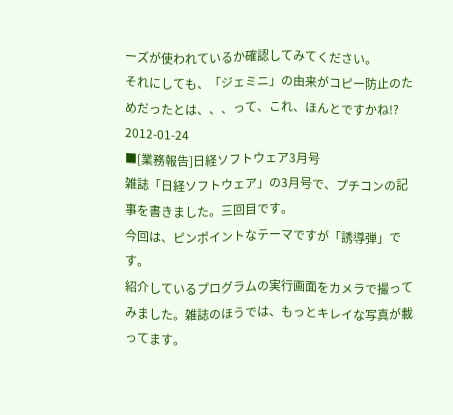ーズが使われているか確認してみてください。
それにしても、「ジェミニ」の由来がコピー防止のためだったとは、、、って、これ、ほんとですかね!?
2012-01-24
■[業務報告]日経ソフトウェア3月号
雑誌「日経ソフトウェア」の3月号で、プチコンの記事を書きました。三回目です。
今回は、ピンポイントなテーマですが「誘導弾」です。
紹介しているプログラムの実行画面をカメラで撮ってみました。雑誌のほうでは、もっとキレイな写真が載ってます。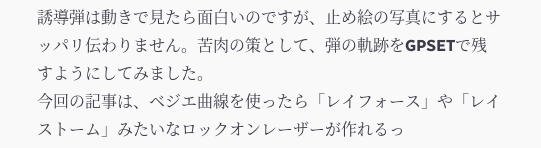誘導弾は動きで見たら面白いのですが、止め絵の写真にするとサッパリ伝わりません。苦肉の策として、弾の軌跡をGPSETで残すようにしてみました。
今回の記事は、ベジエ曲線を使ったら「レイフォース」や「レイストーム」みたいなロックオンレーザーが作れるっ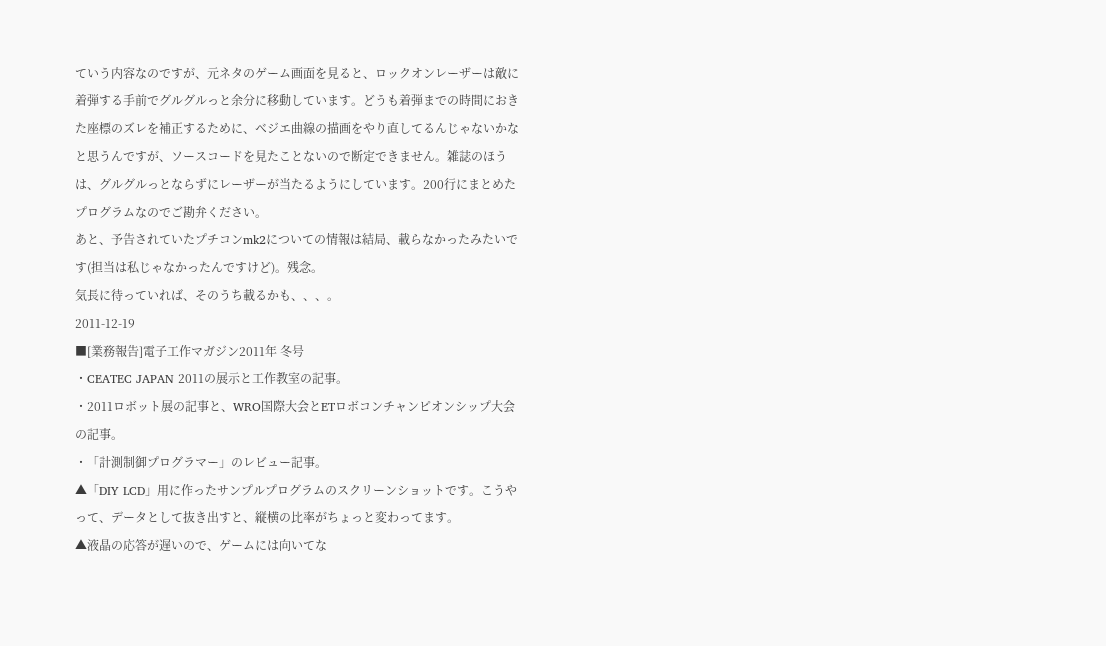ていう内容なのですが、元ネタのゲーム画面を見ると、ロックオンレーザーは敵に着弾する手前でグルグルっと余分に移動しています。どうも着弾までの時間におきた座標のズレを補正するために、ベジエ曲線の描画をやり直してるんじゃないかなと思うんですが、ソースコードを見たことないので断定できません。雑誌のほうは、グルグルっとならずにレーザーが当たるようにしています。200行にまとめたプログラムなのでご勘弁ください。
あと、予告されていたプチコンmk2についての情報は結局、載らなかったみたいです(担当は私じゃなかったんですけど)。残念。
気長に待っていれば、そのうち載るかも、、、。
2011-12-19
■[業務報告]電子工作マガジン2011年 冬号
・CEATEC JAPAN 2011の展示と工作教室の記事。
・2011ロボット展の記事と、WRO国際大会とETロボコンチャンピオンシップ大会の記事。
・「計測制御プログラマー」のレビュー記事。
▲「DIY LCD」用に作ったサンプルプログラムのスクリーンショットです。こうやって、データとして抜き出すと、縦横の比率がちょっと変わってます。
▲液晶の応答が遅いので、ゲームには向いてな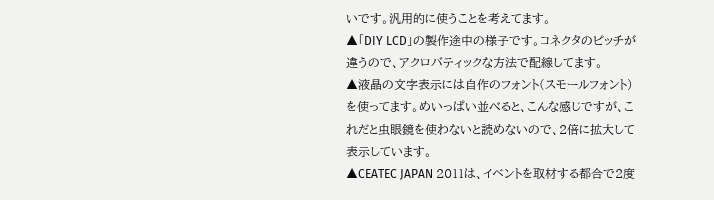いです。汎用的に使うことを考えてます。
▲「DIY LCD」の製作途中の様子です。コネクタのピッチが違うので、アクロバティックな方法で配線してます。
▲液晶の文字表示には自作のフォント(スモールフォント)を使ってます。めいっぱい並べると、こんな感じですが、これだと虫眼鏡を使わないと読めないので、2倍に拡大して表示しています。
▲CEATEC JAPAN 2011は、イベントを取材する都合で2度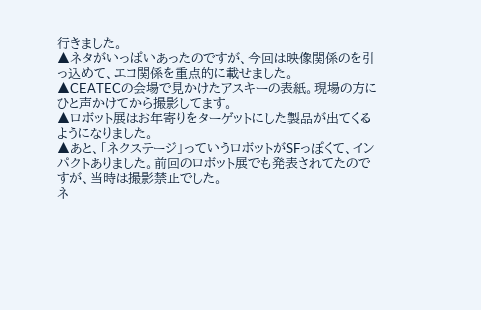行きました。
▲ネタがいっぱいあったのですが、今回は映像関係のを引っ込めて、エコ関係を重点的に載せました。
▲CEATECの会場で見かけたアスキーの表紙。現場の方にひと声かけてから撮影してます。
▲ロボット展はお年寄りをターゲットにした製品が出てくるようになりました。
▲あと、「ネクステージ」っていうロボットがSFっぽくて、インパクトありました。前回のロボット展でも発表されてたのですが、当時は撮影禁止でした。
ネ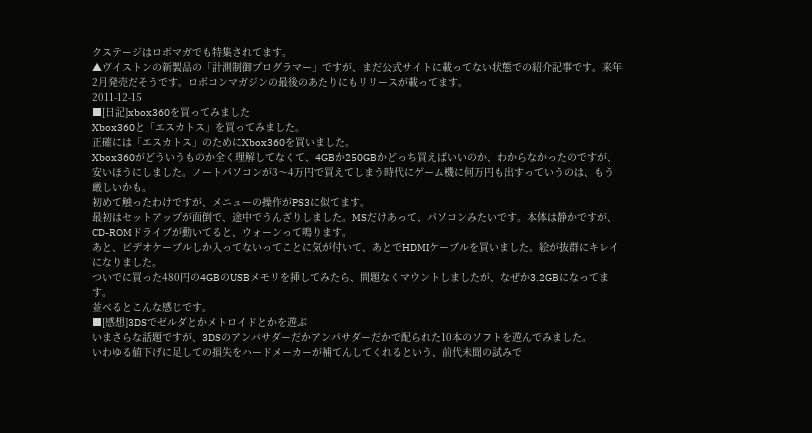クステージはロボマガでも特集されてます。
▲ヴイストンの新製品の「計測制御プログラマー」ですが、まだ公式サイトに載ってない状態での紹介記事です。来年2月発売だそうです。ロボコンマガジンの最後のあたりにもリリースが載ってます。
2011-12-15
■[日記]xbox360を買ってみました
Xbox360と「エスカトス」を買ってみました。
正確には「エスカトス」のためにXbox360を買いました。
Xbox360がどういうものか全く理解してなくて、4GBか250GBかどっち買えばいいのか、わからなかったのですが、安いほうにしました。ノートパソコンが3〜4万円で買えてしまう時代にゲーム機に何万円も出すっていうのは、もう厳しいかも。
初めて触ったわけですが、メニューの操作がPS3に似てます。
最初はセットアップが面倒で、途中でうんざりしました。MSだけあって、パソコンみたいです。本体は静かですが、CD-ROMドライブが動いてると、ウォーンって鳴ります。
あと、ビデオケーブルしか入ってないってことに気が付いて、あとでHDMIケーブルを買いました。絵が抜群にキレイになりました。
ついでに買った480円の4GBのUSBメモリを挿してみたら、問題なくマウントしましたが、なぜか3.2GBになってます。
並べるとこんな感じです。
■[感想]3DSでゼルダとかメトロイドとかを遊ぶ
いまさらな話題ですが、3DSのアンバサダーだかアンパサダーだかで配られた10本のソフトを遊んでみました。
いわゆる値下げに足しての損失をハードメーカーが補てんしてくれるという、前代未聞の試みで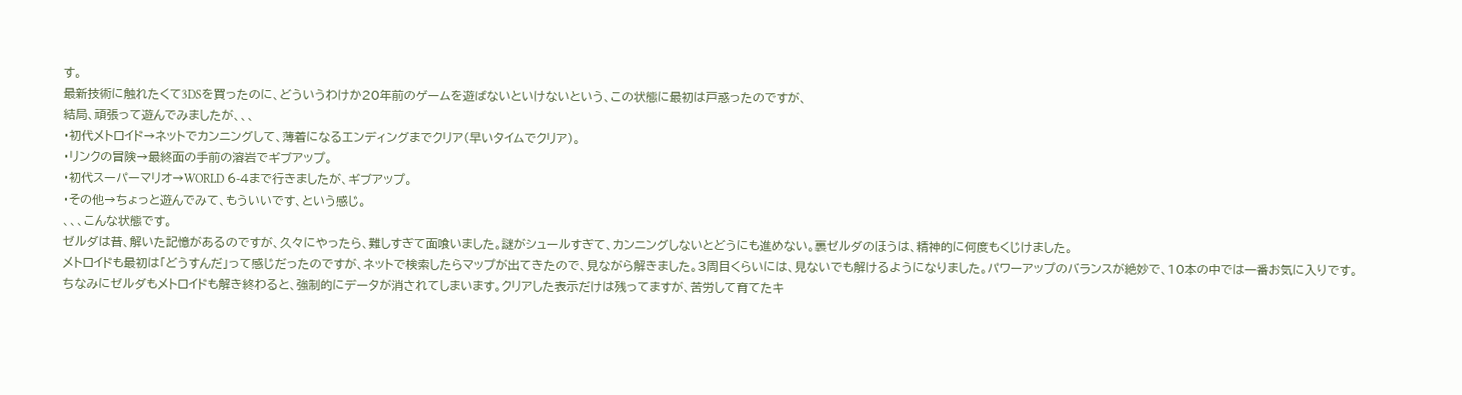す。
最新技術に触れたくて3DSを買ったのに、どういうわけか20年前のゲームを遊ばないといけないという、この状態に最初は戸惑ったのですが、
結局、頑張って遊んでみましたが、、、
・初代メトロイド→ネットでカンニングして、薄着になるエンディングまでクリア(早いタイムでクリア)。
・リンクの冒険→最終面の手前の溶岩でギブアップ。
・初代スーパーマリオ→WORLD 6-4まで行きましたが、ギブアップ。
・その他→ちょっと遊んでみて、もういいです、という感じ。
、、、こんな状態です。
ゼルダは昔、解いた記憶があるのですが、久々にやったら、難しすぎて面喰いました。謎がシュールすぎて、カンニングしないとどうにも進めない。裏ゼルダのほうは、精神的に何度もくじけました。
メトロイドも最初は「どうすんだ」って感じだったのですが、ネットで検索したらマップが出てきたので、見ながら解きました。3周目くらいには、見ないでも解けるようになりました。パワーアップのバランスが絶妙で、10本の中では一番お気に入りです。
ちなみにゼルダもメトロイドも解き終わると、強制的にデータが消されてしまいます。クリアした表示だけは残ってますが、苦労して育てたキ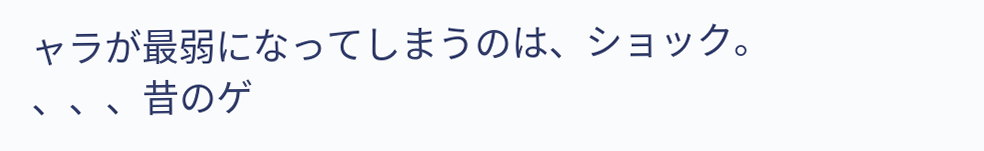ャラが最弱になってしまうのは、ショック。
、、、昔のゲ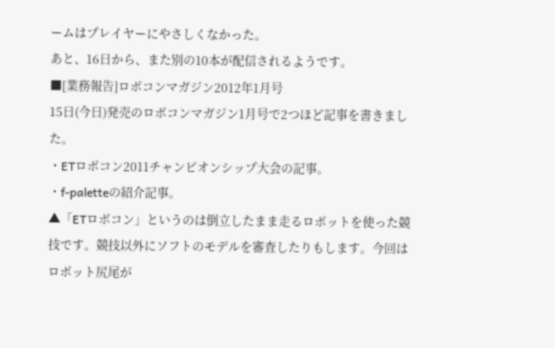ームはプレイヤーにやさしくなかった。
あと、16日から、また別の10本が配信されるようです。
■[業務報告]ロボコンマガジン2012年1月号
15日(今日)発売のロボコンマガジン1月号で2つほど記事を書きました。
・ETロボコン2011チャンピオンシップ大会の記事。
・f-paletteの紹介記事。
▲「ETロボコン」というのは倒立したまま走るロボットを使った競技です。競技以外にソフトのモデルを審査したりもします。今回はロボット尻尾が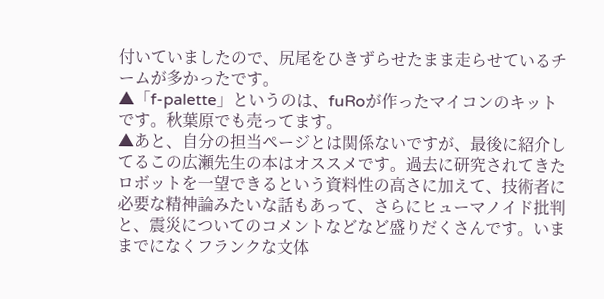付いていましたので、尻尾をひきずらせたまま走らせているチームが多かったです。
▲「f-palette」というのは、fuRoが作ったマイコンのキットです。秋葉原でも売ってます。
▲あと、自分の担当ページとは関係ないですが、最後に紹介してるこの広瀬先生の本はオススメです。過去に研究されてきたロボットを一望できるという資料性の高さに加えて、技術者に必要な精神論みたいな話もあって、さらにヒューマノイド批判と、震災についてのコメントなどなど盛りだくさんです。いままでになくフランクな文体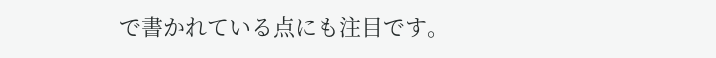で書かれている点にも注目です。